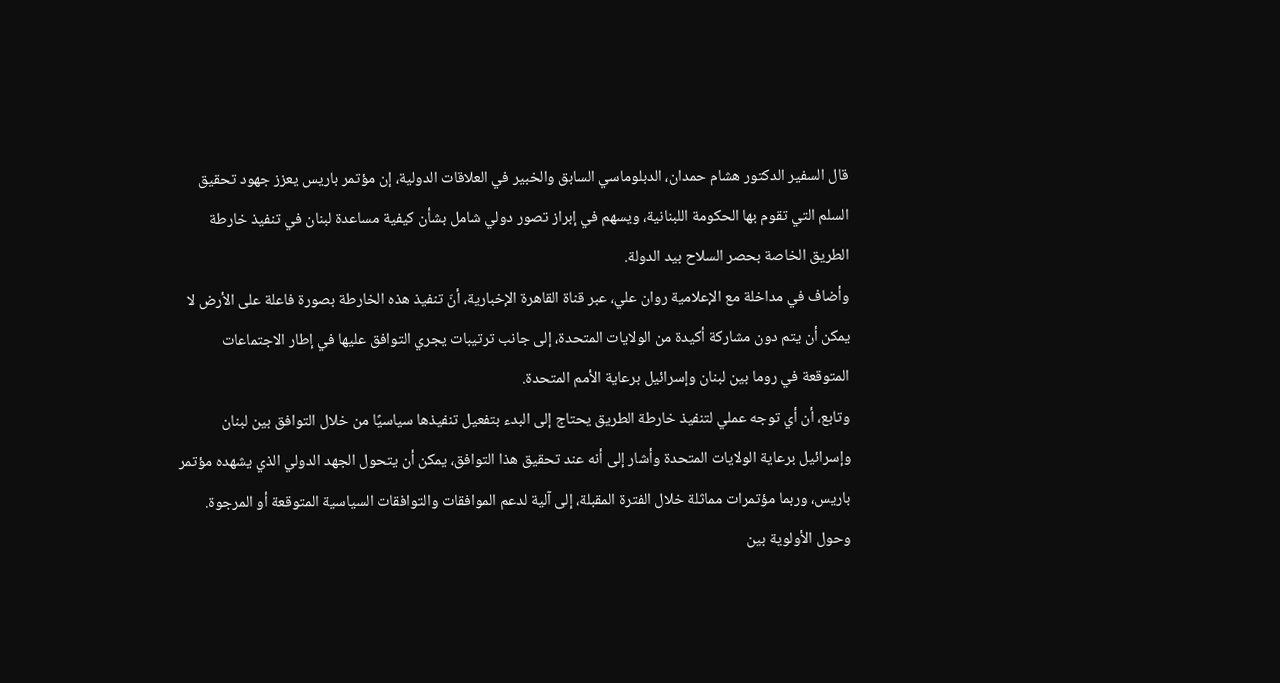قال السفير الدكتور هشام حمدان، الدبلوماسي السابق والخبير في العلاقات الدولية، إن مؤتمر باريس يعزز جهود تحقيق السلم التي تقوم بها الحكومة اللبنانية، ويسهم في إبراز تصور دولي شامل بشأن كيفية مساعدة لبنان في تنفيذ خارطة الطريق الخاصة بحصر السلاح بيد الدولة.
وأضاف في مداخلة مع الإعلامية روان علي، عبر قناة القاهرة الإخبارية، أنّ تنفيذ هذه الخارطة بصورة فاعلة على الأرض لا يمكن أن يتم دون مشاركة أكيدة من الولايات المتحدة، إلى جانب ترتيبات يجري التوافق عليها في إطار الاجتماعات المتوقعة في روما بين لبنان وإسرائيل برعاية الأمم المتحدة.
وتابع، أن أي توجه عملي لتنفيذ خارطة الطريق يحتاج إلى البدء بتفعيل تنفيذها سياسيًا من خلال التوافق بين لبنان وإسرائيل برعاية الولايات المتحدة وأشار إلى أنه عند تحقيق هذا التوافق، يمكن أن يتحول الجهد الدولي الذي يشهده مؤتمر باريس، وربما مؤتمرات مماثلة خلال الفترة المقبلة، إلى آلية لدعم الموافقات والتوافقات السياسية المتوقعة أو المرجوة.
وحول الأولوية بين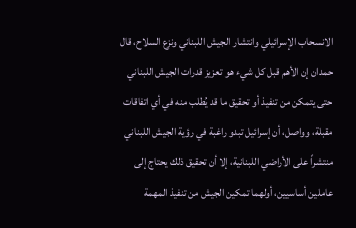الانسحاب الإسرائيلي وانتشار الجيش اللبناني ونزع السلاح، قال حمدان إن الأهم قبل كل شيء هو تعزيز قدرات الجيش اللبناني حتى يتمكن من تنفيذ أو تحقيق ما قد يُطلب منه في أي اتفاقات مقبلة، وواصل، أن إسرائيل تبدو راغبة في رؤية الجيش اللبناني منتشراً على الأراضي اللبنانية، إلا أن تحقيق ذلك يحتاج إلى عاملين أساسيين، أولهما تمكين الجيش من تنفيذ المهمة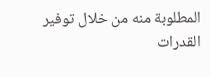المطلوبة منه من خلال توفير القدرات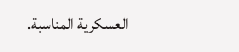العسكرية المناسبة.